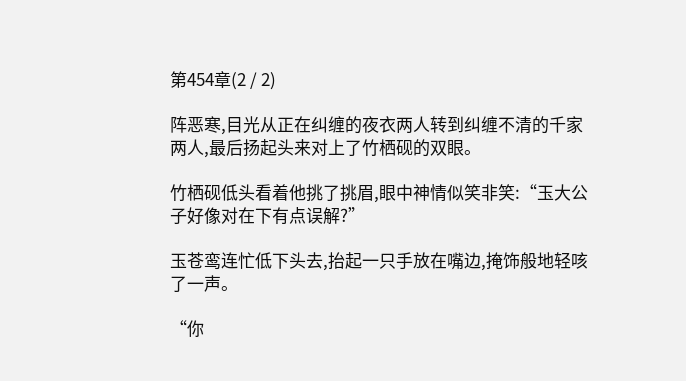第454章(2 / 2)

阵恶寒,目光从正在纠缠的夜衣两人转到纠缠不清的千家两人,最后扬起头来对上了竹栖砚的双眼。

竹栖砚低头看着他挑了挑眉,眼中神情似笑非笑:“玉大公子好像对在下有点误解?”

玉苍鸾连忙低下头去,抬起一只手放在嘴边,掩饰般地轻咳了一声。

“你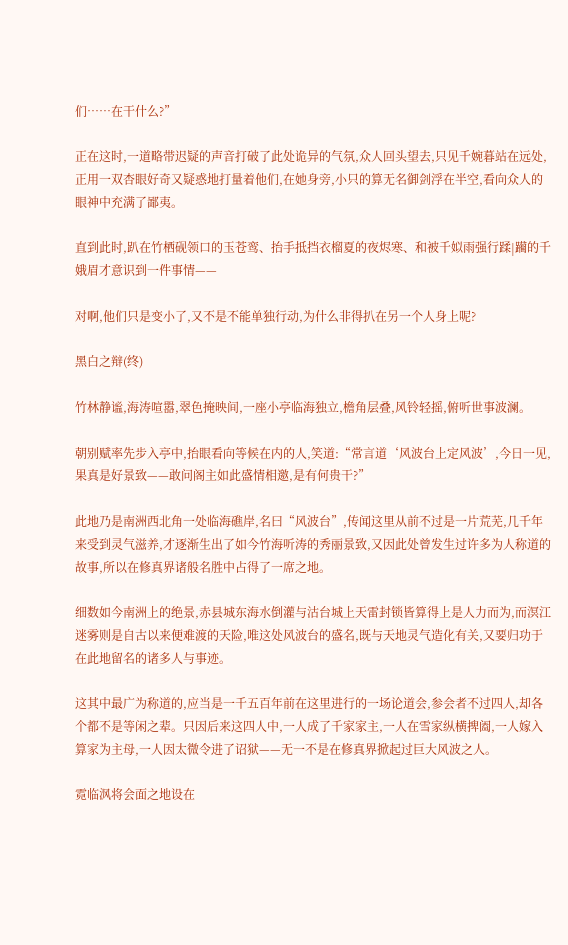们……在干什么?”

正在这时,一道略带迟疑的声音打破了此处诡异的气氛,众人回头望去,只见千婉暮站在远处,正用一双杏眼好奇又疑惑地打量着他们,在她身旁,小只的算无名御剑浮在半空,看向众人的眼神中充满了鄙夷。

直到此时,趴在竹栖砚领口的玉苍鸾、抬手抵挡衣榴夏的夜烬寒、和被千姒雨强行蹂|躏的千娥眉才意识到一件事情——

对啊,他们只是变小了,又不是不能单独行动,为什么非得扒在另一个人身上呢?

黑白之辩(终)

竹林静谧,海涛喧嚣,翠色掩映间,一座小亭临海独立,檐角层叠,风铃轻摇,俯听世事波澜。

朝别赋率先步入亭中,抬眼看向等候在内的人,笑道:“常言道‘风波台上定风波’,今日一见,果真是好景致——敢问阁主如此盛情相邀,是有何贵干?”

此地乃是南洲西北角一处临海礁岸,名曰“风波台”,传闻这里从前不过是一片荒芜,几千年来受到灵气滋养,才逐渐生出了如今竹海听涛的秀丽景致,又因此处曾发生过许多为人称道的故事,所以在修真界诸般名胜中占得了一席之地。

细数如今南洲上的绝景,赤县城东海水倒灌与沽台城上天雷封锁皆算得上是人力而为,而溟江迷雾则是自古以来便难渡的天险,唯这处风波台的盛名,既与天地灵气造化有关,又要归功于在此地留名的诸多人与事迹。

这其中最广为称道的,应当是一千五百年前在这里进行的一场论道会,参会者不过四人,却各个都不是等闲之辈。只因后来这四人中,一人成了千家家主,一人在雪家纵横捭阖,一人嫁入算家为主母,一人因太微令进了诏狱——无一不是在修真界掀起过巨大风波之人。

霓临沨将会面之地设在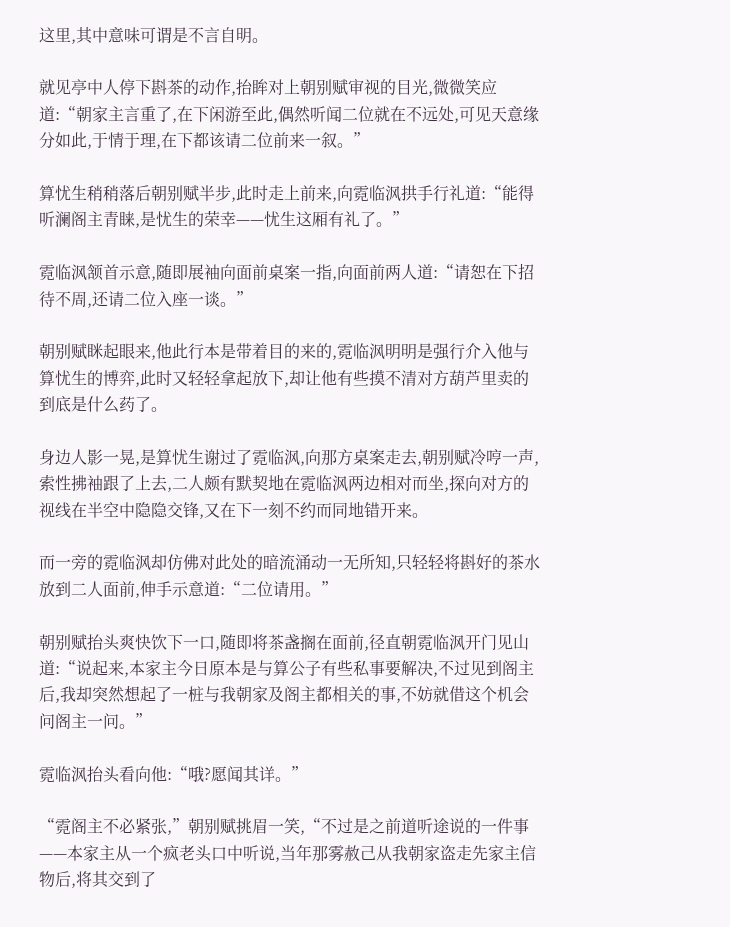这里,其中意味可谓是不言自明。

就见亭中人停下斟茶的动作,抬眸对上朝别赋审视的目光,微微笑应道:“朝家主言重了,在下闲游至此,偶然听闻二位就在不远处,可见天意缘分如此,于情于理,在下都该请二位前来一叙。”

算忧生稍稍落后朝别赋半步,此时走上前来,向霓临沨拱手行礼道:“能得听澜阁主青睐,是忧生的荣幸——忧生这厢有礼了。”

霓临沨颔首示意,随即展袖向面前桌案一指,向面前两人道:“请恕在下招待不周,还请二位入座一谈。”

朝别赋眯起眼来,他此行本是带着目的来的,霓临沨明明是强行介入他与算忧生的博弈,此时又轻轻拿起放下,却让他有些摸不清对方葫芦里卖的到底是什么药了。

身边人影一晃,是算忧生谢过了霓临沨,向那方桌案走去,朝别赋冷哼一声,索性拂袖跟了上去,二人颇有默契地在霓临沨两边相对而坐,探向对方的视线在半空中隐隐交锋,又在下一刻不约而同地错开来。

而一旁的霓临沨却仿佛对此处的暗流涌动一无所知,只轻轻将斟好的茶水放到二人面前,伸手示意道:“二位请用。”

朝别赋抬头爽快饮下一口,随即将茶盏搁在面前,径直朝霓临沨开门见山道:“说起来,本家主今日原本是与算公子有些私事要解决,不过见到阁主后,我却突然想起了一桩与我朝家及阁主都相关的事,不妨就借这个机会问阁主一问。”

霓临沨抬头看向他:“哦?愿闻其详。”

“霓阁主不必紧张,”朝别赋挑眉一笑,“不过是之前道听途说的一件事——本家主从一个疯老头口中听说,当年那雾赦己从我朝家盗走先家主信物后,将其交到了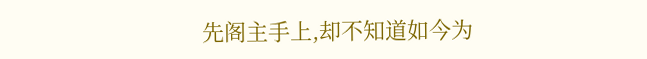先阁主手上,却不知道如今为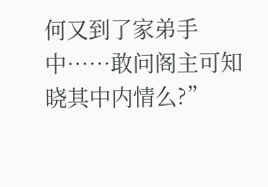何又到了家弟手中……敢问阁主可知晓其中内情么?”